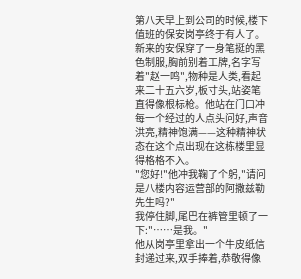第八天早上到公司的时候,楼下值班的保安岗亭终于有人了。新来的安保穿了一身笔挺的黑色制服,胸前别着工牌,名字写着"赵一鸣",物种是人类,看起来二十五六岁,板寸头,站姿笔直得像根标枪。他站在门口冲每一个经过的人点头问好,声音洪亮,精神饱满——这种精神状态在这个点出现在这栋楼里显得格格不入。
"您好!"他冲我鞠了个躬,"请问是八楼内容运营部的阿撒兹勒先生吗?"
我停住脚,尾巴在裤管里顿了一下:"……是我。"
他从岗亭里拿出一个牛皮纸信封递过来,双手捧着,恭敬得像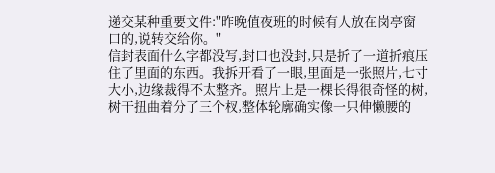递交某种重要文件:"昨晚值夜班的时候有人放在岗亭窗口的,说转交给你。"
信封表面什么字都没写,封口也没封,只是折了一道折痕压住了里面的东西。我拆开看了一眼,里面是一张照片,七寸大小,边缘裁得不太整齐。照片上是一棵长得很奇怪的树,树干扭曲着分了三个杈,整体轮廓确实像一只伸懒腰的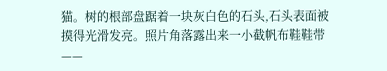猫。树的根部盘踞着一块灰白色的石头,石头表面被摸得光滑发亮。照片角落露出来一小截帆布鞋鞋带——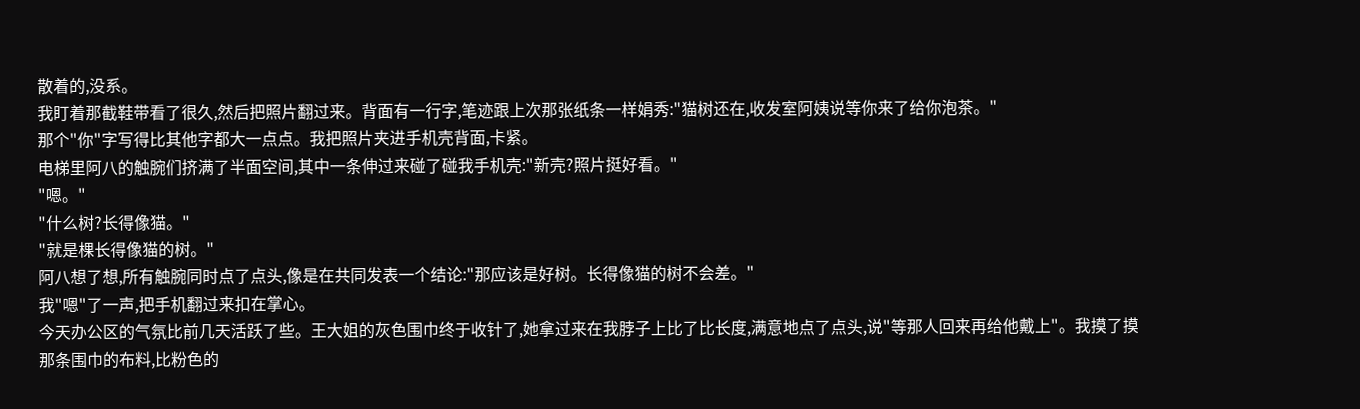散着的,没系。
我盯着那截鞋带看了很久,然后把照片翻过来。背面有一行字,笔迹跟上次那张纸条一样娟秀:"猫树还在,收发室阿姨说等你来了给你泡茶。"
那个"你"字写得比其他字都大一点点。我把照片夹进手机壳背面,卡紧。
电梯里阿八的触腕们挤满了半面空间,其中一条伸过来碰了碰我手机壳:"新壳?照片挺好看。"
"嗯。"
"什么树?长得像猫。"
"就是棵长得像猫的树。"
阿八想了想,所有触腕同时点了点头,像是在共同发表一个结论:"那应该是好树。长得像猫的树不会差。"
我"嗯"了一声,把手机翻过来扣在掌心。
今天办公区的气氛比前几天活跃了些。王大姐的灰色围巾终于收针了,她拿过来在我脖子上比了比长度,满意地点了点头,说"等那人回来再给他戴上"。我摸了摸那条围巾的布料,比粉色的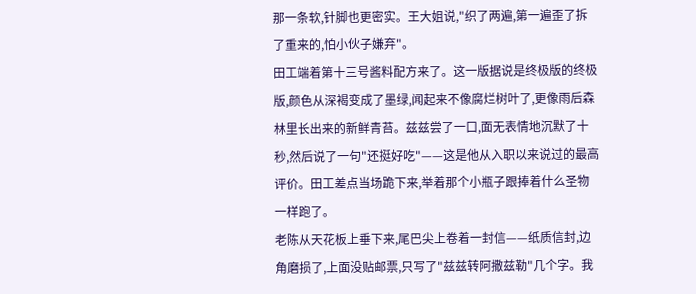那一条软,针脚也更密实。王大姐说,"织了两遍,第一遍歪了拆了重来的,怕小伙子嫌弃"。
田工端着第十三号酱料配方来了。这一版据说是终极版的终极版,颜色从深褐变成了墨绿,闻起来不像腐烂树叶了,更像雨后森林里长出来的新鲜青苔。兹兹尝了一口,面无表情地沉默了十秒,然后说了一句"还挺好吃"——这是他从入职以来说过的最高评价。田工差点当场跪下来,举着那个小瓶子跟捧着什么圣物一样跑了。
老陈从天花板上垂下来,尾巴尖上卷着一封信——纸质信封,边角磨损了,上面没贴邮票,只写了"兹兹转阿撒兹勒"几个字。我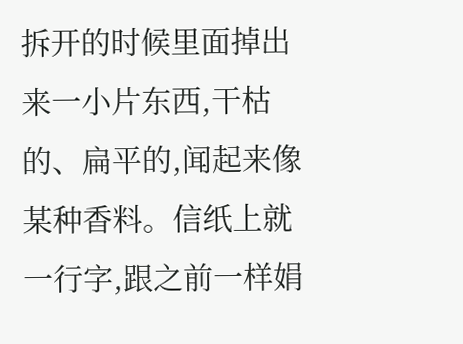拆开的时候里面掉出来一小片东西,干枯的、扁平的,闻起来像某种香料。信纸上就一行字,跟之前一样娟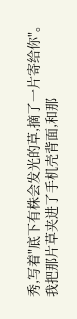秀,写着"底下有株会发光的草,摘了一片寄给你"。
我把那片草夹进了手机壳背面,和那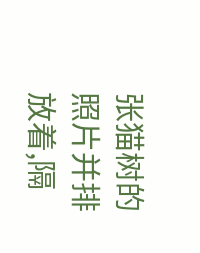张猫树的照片并排放着,隔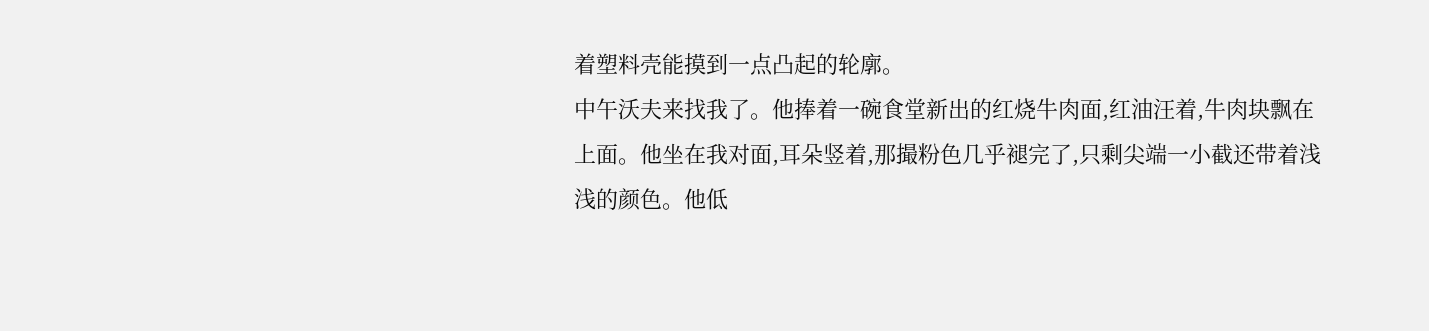着塑料壳能摸到一点凸起的轮廓。
中午沃夫来找我了。他捧着一碗食堂新出的红烧牛肉面,红油汪着,牛肉块飘在上面。他坐在我对面,耳朵竖着,那撮粉色几乎褪完了,只剩尖端一小截还带着浅浅的颜色。他低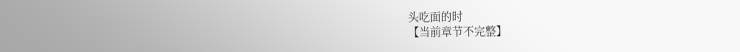头吃面的时
【当前章节不完整】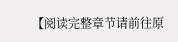【阅读完整章节请前往原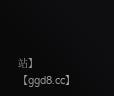站】
【ggd8.cc】